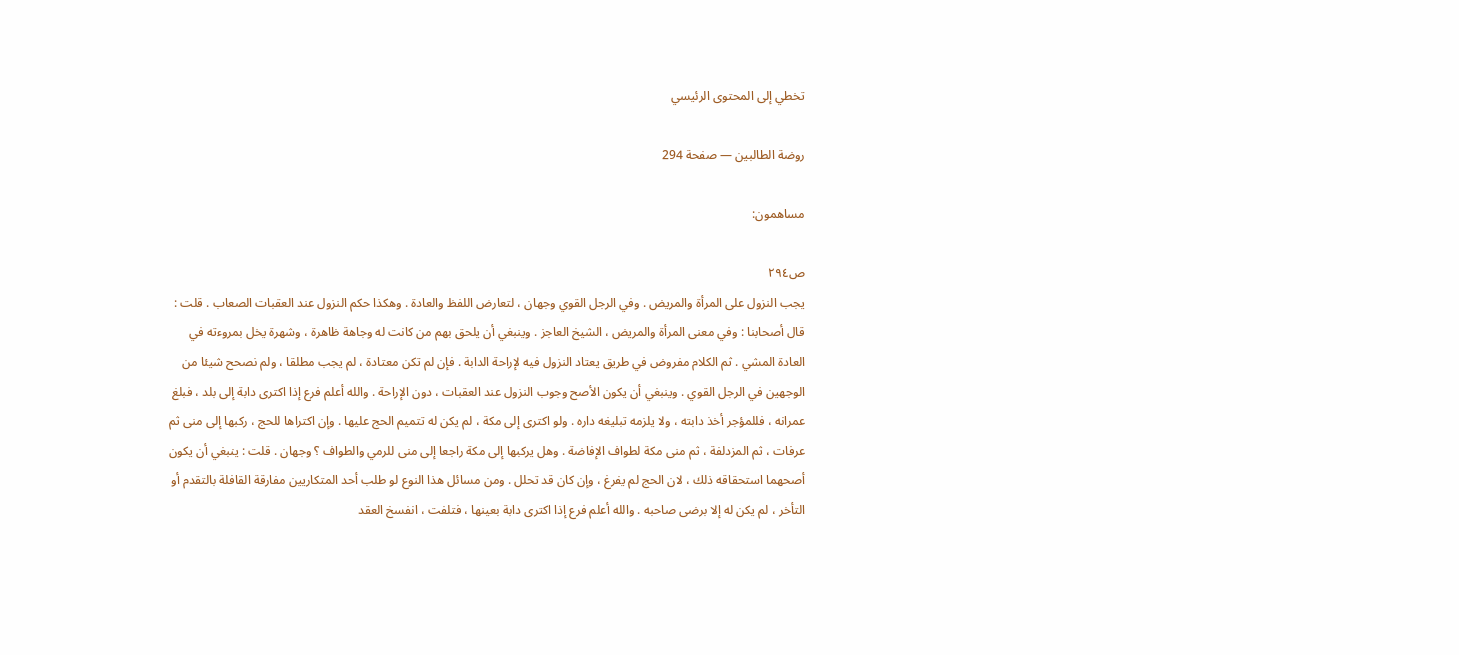تخطي إلى المحتوى الرئيسي

روضة الطالبين — صفحة 294

مساهمون:

ص٢٩٤
يجب النزول على المرأة والمريض . وفي الرجل القوي وجهان ، لتعارض اللفظ والعادة . وهكذا حكم النزول عند العقبات الصعاب . قلت : قال أصحابنا : وفي معنى المرأة والمريض ، الشيخ العاجز . وينبغي أن يلحق بهم من كانت له وجاهة ظاهرة ، وشهرة يخل بمروءته في العادة المشي . ثم الكلام مفروض في طريق يعتاد النزول فيه لإراحة الدابة . فإن لم تكن معتادة ، لم يجب مطلقا ، ولم نصحح شيئا من الوجهين في الرجل القوي . وينبغي أن يكون الأصح وجوب النزول عند العقبات ، دون الإراحة . والله أعلم فرع إذا اكترى دابة إلى بلد ، فبلغ عمرانه ، فللمؤجر أخذ دابته ، ولا يلزمه تبليغه داره . ولو اكترى إلى مكة ، لم يكن له تتميم الحج عليها . وإن اكتراها للحج ، ركبها إلى منى ثم عرفات ، ثم المزدلفة ، ثم منى مكة لطواف الإفاضة . وهل يركبها إلى مكة راجعا إلى منى للرمي والطواف ؟ وجهان . قلت : ينبغي أن يكون أصحهما استحقاقه ذلك ، لان الحج لم يفرغ ، وإن كان قد تحلل . ومن مسائل هذا النوع لو طلب أحد المتكاريين مفارقة القافلة بالتقدم أو التأخر ، لم يكن له إلا برضى صاحبه . والله أعلم فرع إذا اكترى دابة بعينها ، فتلفت ، انفسخ العقد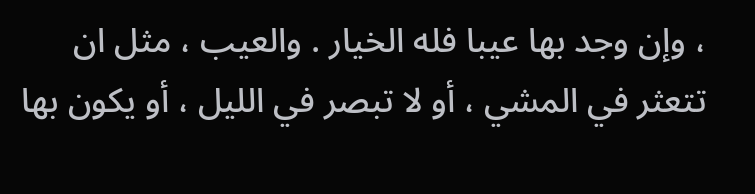، وإن وجد بها عيبا فله الخيار . والعيب ، مثل ان تتعثر في المشي ، أو لا تبصر في الليل ، أو يكون بها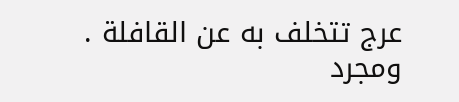عرج تتخلف به عن القافلة . ومجرد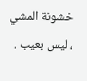خشونة المشي ، ليس بعيب .